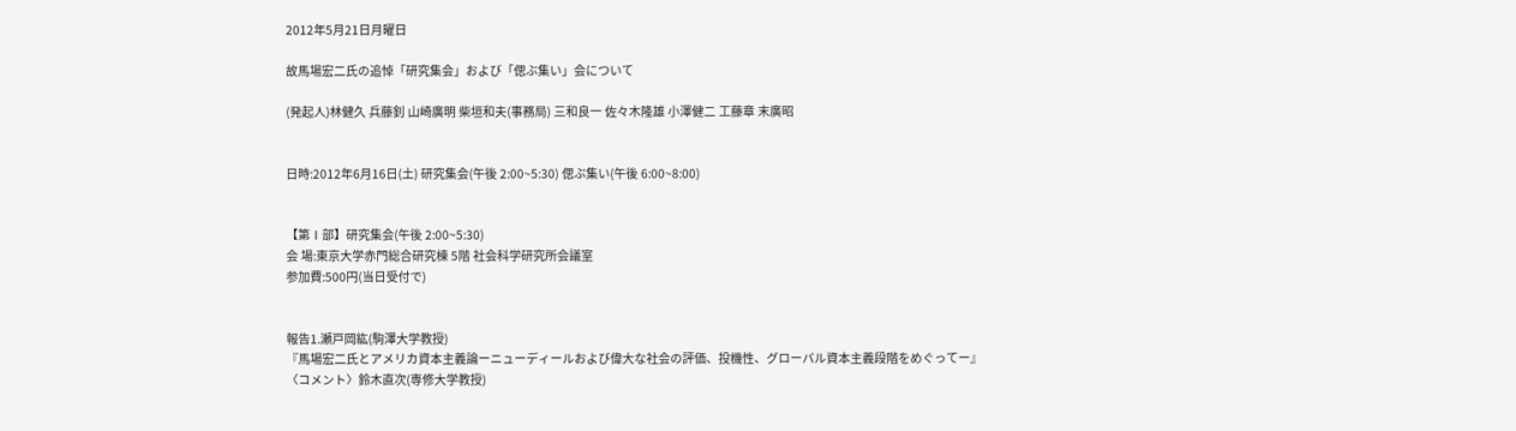2012年5月21日月曜日

故馬場宏二氏の追悼「研究集会」および「偲ぶ集い」会について

(発起人)林健久 兵藤釗 山崎廣明 柴垣和夫(事務局) 三和良一 佐々木隆雄 小澤健二 工藤章 末廣昭


日時:2012年6月16日(土) 研究集会(午後 2:00~5:30) 偲ぶ集い(午後 6:00~8:00)


【第Ⅰ部】研究集会(午後 2:00~5:30)
会 場:東京大学赤門総合研究棟 5階 社会科学研究所会議室
参加費:500円(当日受付で)


報告1.瀬戸岡紘(駒澤大学教授)
『馬場宏二氏とアメリカ資本主義論ーニューディールおよび偉大な社会の評価、投機性、グローバル資本主義段階をめぐってー』
〈コメント〉鈴木直次(専修大学教授)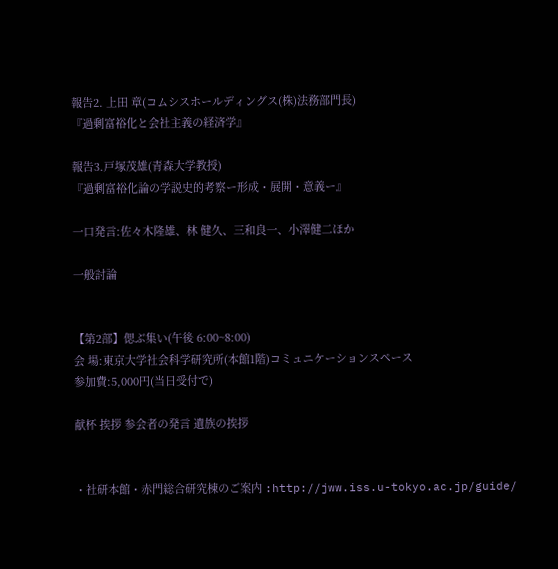報告2. 上田 章(コムシスホールディングス(株)法務部門長)
『過剰富裕化と会社主義の経済学』

報告3.戸塚茂雄(青森大学教授)
『過剰富裕化論の学説史的考察ー形成・展開・意義ー』

一口発言:佐々木隆雄、林 健久、三和良一、小澤健二ほか

一般討論


【第2部】偲ぶ集い(午後 6:00~8:00)
会 場:東京大学社会科学研究所(本館1階)コミュニケーションスペース
参加費:5,000円(当日受付で)

献杯 挨拶 参会者の発言 遺族の挨拶


・社研本館・赤門総合研究棟のご案内 :http://jww.iss.u-tokyo.ac.jp/guide/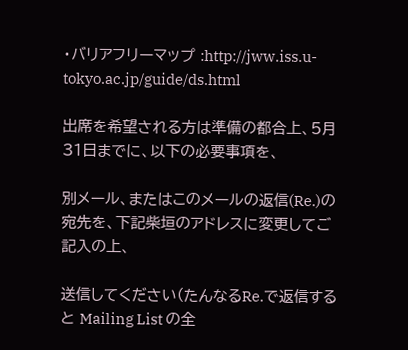・バリアフリーマップ :http://jww.iss.u-tokyo.ac.jp/guide/ds.html

出席を希望される方は準備の都合上、5月31日までに、以下の必要事項を、

別メール、またはこのメールの返信(Re.)の宛先を、下記柴垣のアドレスに変更してご記入の上、

送信してください(たんなるRe.で返信すると Mailing List の全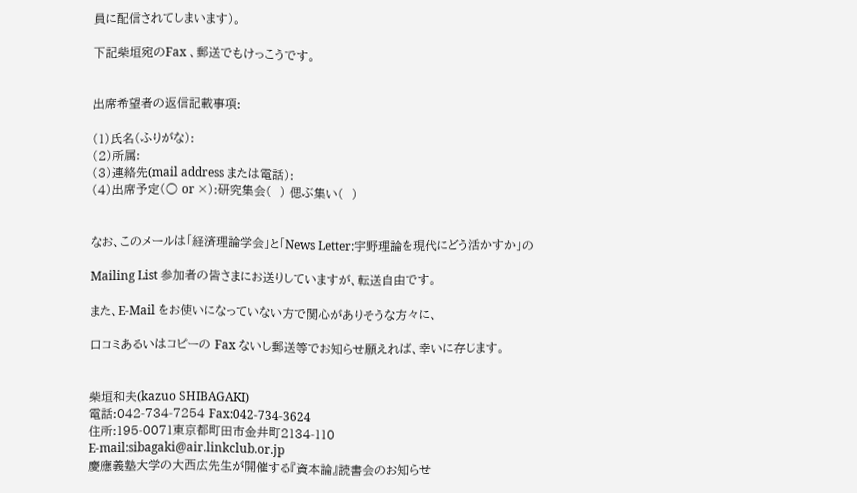員に配信されてしまいます)。

下記柴垣宛のFax 、郵送でもけっこうです。


出席希望者の返信記載事項:

(1)氏名(ふりがな):
(2)所属:
(3)連絡先(mail address または電話):
(4)出席予定(○ or ×):研究集会(  ) 偲ぶ集い(  )


なお、このメールは「経済理論学会」と「News Letter:宇野理論を現代にどう活かすか」の

Mailing List 参加者の皆さまにお送りしていますが、転送自由です。

また、E-Mail をお使いになっていない方で関心がありそうな方々に、

口コミあるいはコピーの Fax ないし郵送等でお知らせ願えれば、幸いに存じます。


柴垣和夫(kazuo SHIBAGAKI)
電話:042-734-7254 Fax:042-734-3624
住所:195-0071東京都町田市金井町2134-110
E-mail:sibagaki@air.linkclub.or.jp
慶應義塾大学の大西広先生が開催する『資本論』読書会のお知らせ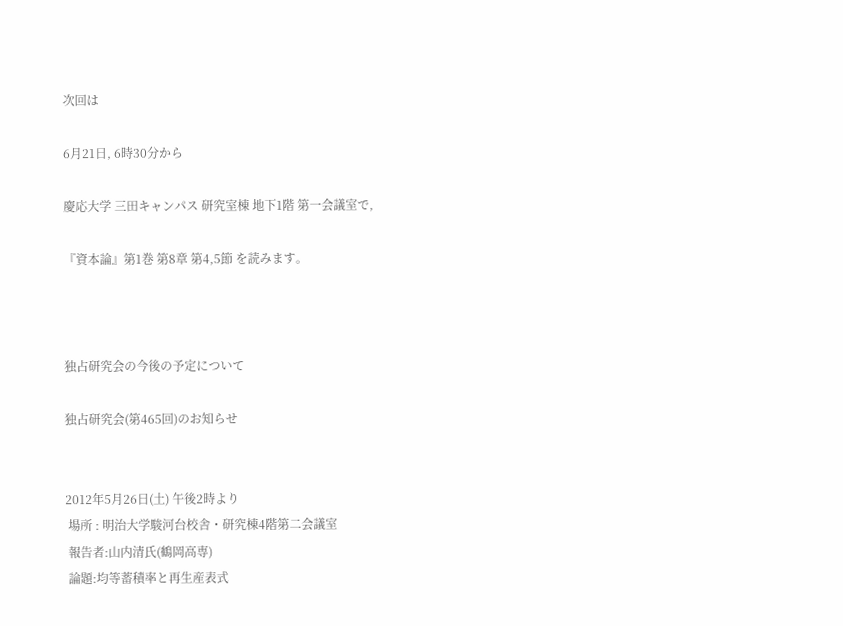次回は

6月21日, 6時30分から

慶応大学 三田キャンパス 研究室棟 地下1階 第一会議室で,

『資本論』第1巻 第8章 第4,5節 を読みます。



独占研究会の今後の予定について

独占研究会(第465回)のお知らせ


2012年5月26日(土) 午後2時より
 場所 : 明治大学駿河台校舎・研究棟4階第二会議室
 報告者:山内清氏(鶴岡高専)
 論題:均等蓄積率と再生産表式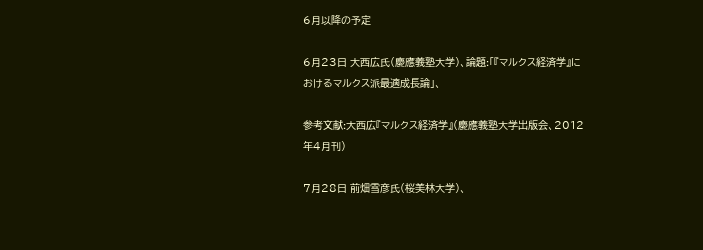6月以降の予定

6月23日 大西広氏(慶應義塾大学)、論題:「『マルクス経済学』におけるマルクス派最適成長論」、

参考文献:大西広『マルクス経済学』(慶應義塾大学出版会、2012年4月刊)

7月28日 前畑雪彦氏(桜美林大学)、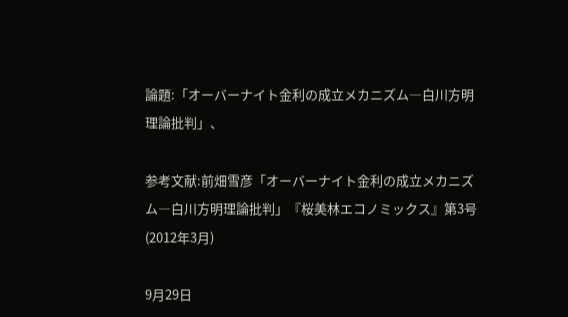論題:「オーバーナイト金利の成立メカニズム―白川方明理論批判」、

参考文献:前畑雪彦「オーバーナイト金利の成立メカニズム―白川方明理論批判」『桜美林エコノミックス』第3号(2012年3月)

9月29日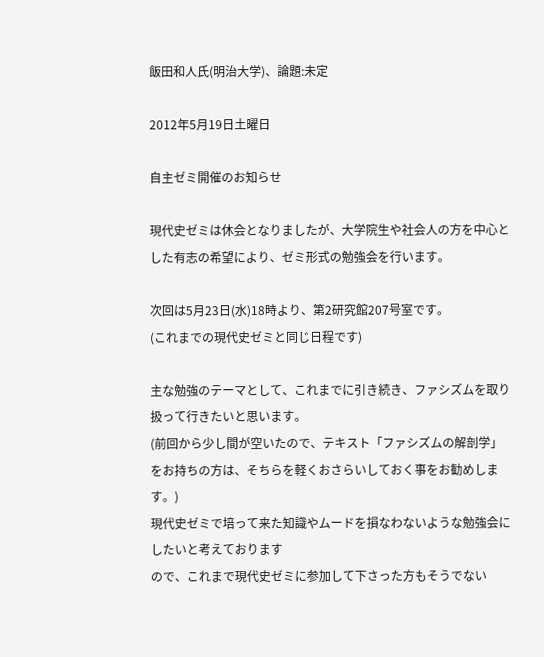飯田和人氏(明治大学)、論題:未定

2012年5月19日土曜日

自主ゼミ開催のお知らせ

現代史ゼミは休会となりましたが、大学院生や社会人の方を中心とした有志の希望により、ゼミ形式の勉強会を行います。

次回は5月23日(水)18時より、第2研究館207号室です。
(これまでの現代史ゼミと同じ日程です)

主な勉強のテーマとして、これまでに引き続き、ファシズムを取り扱って行きたいと思います。
(前回から少し間が空いたので、テキスト「ファシズムの解剖学」をお持ちの方は、そちらを軽くおさらいしておく事をお勧めします。)
現代史ゼミで培って来た知識やムードを損なわないような勉強会にしたいと考えております
ので、これまで現代史ゼミに参加して下さった方もそうでない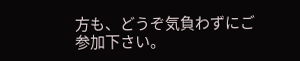方も、どうぞ気負わずにご参加下さい。